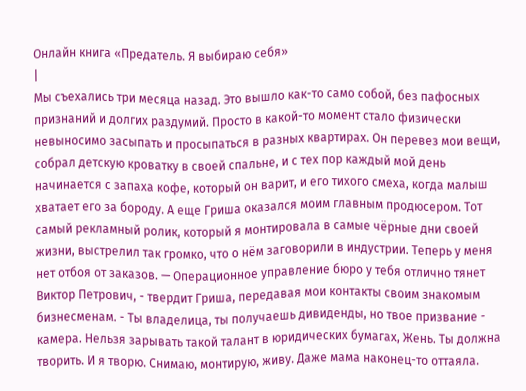Онлайн книга «Предатель. Я выбираю себя»
|
Мы съехались три месяца назад. Это вышло как-то само собой, без пафосных признаний и долгих раздумий. Просто в какой-то момент стало физически невыносимо засыпать и просыпаться в разных квартирах. Он перевез мои вещи, собрал детскую кроватку в своей спальне, и с тех пор каждый мой день начинается с запаха кофе, который он варит, и его тихого смеха, когда малыш хватает его за бороду. А еще Гриша оказался моим главным продюсером. Тот самый рекламный ролик, который я монтировала в самые чёрные дни своей жизни, выстрелил так громко, что о нём заговорили в индустрии. Теперь у меня нет отбоя от заказов. — Операционное управление бюро у тебя отлично тянет Виктор Петрович, - твердит Гриша, передавая мои контакты своим знакомым бизнесменам. - Ты владелица, ты получаешь дивиденды, но твое призвание - камера. Нельзя зарывать такой талант в юридических бумагах, Жень. Ты должна творить. И я творю. Снимаю, монтирую, живу. Даже мама наконец-то оттаяла.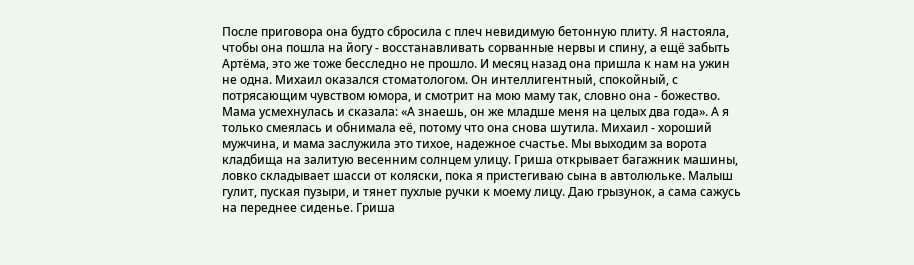После приговора она будто сбросила с плеч невидимую бетонную плиту. Я настояла, чтобы она пошла на йогу - восстанавливать сорванные нервы и спину, а ещё забыть Артёма, это же тоже бесследно не прошло. И месяц назад она пришла к нам на ужин не одна. Михаил оказался стоматологом. Он интеллигентный, спокойный, с потрясающим чувством юмора, и смотрит на мою маму так, словно она - божество. Мама усмехнулась и сказала: «А знаешь, он же младше меня на целых два года». А я только смеялась и обнимала её, потому что она снова шутила. Михаил - хороший мужчина, и мама заслужила это тихое, надежное счастье. Мы выходим за ворота кладбища на залитую весенним солнцем улицу. Гриша открывает багажник машины, ловко складывает шасси от коляски, пока я пристегиваю сына в автолюльке. Малыш гулит, пуская пузыри, и тянет пухлые ручки к моему лицу. Даю грызунок, а сама сажусь на переднее сиденье. Гриша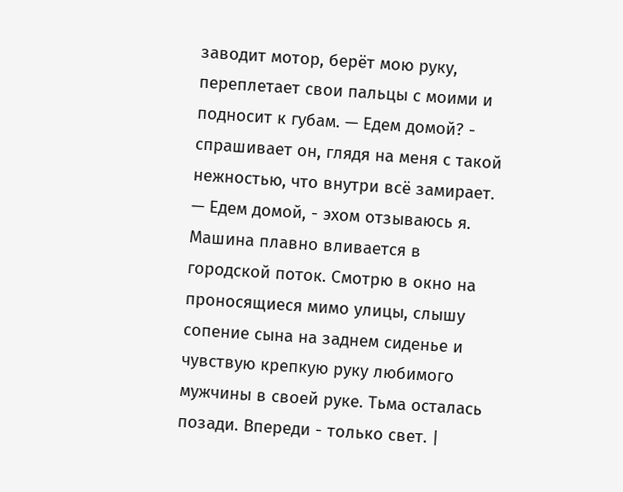заводит мотор, берёт мою руку, переплетает свои пальцы с моими и подносит к губам. — Едем домой? - спрашивает он, глядя на меня с такой нежностью, что внутри всё замирает. — Едем домой, - эхом отзываюсь я. Машина плавно вливается в городской поток. Смотрю в окно на проносящиеся мимо улицы, слышу сопение сына на заднем сиденье и чувствую крепкую руку любимого мужчины в своей руке. Тьма осталась позади. Впереди - только свет. |